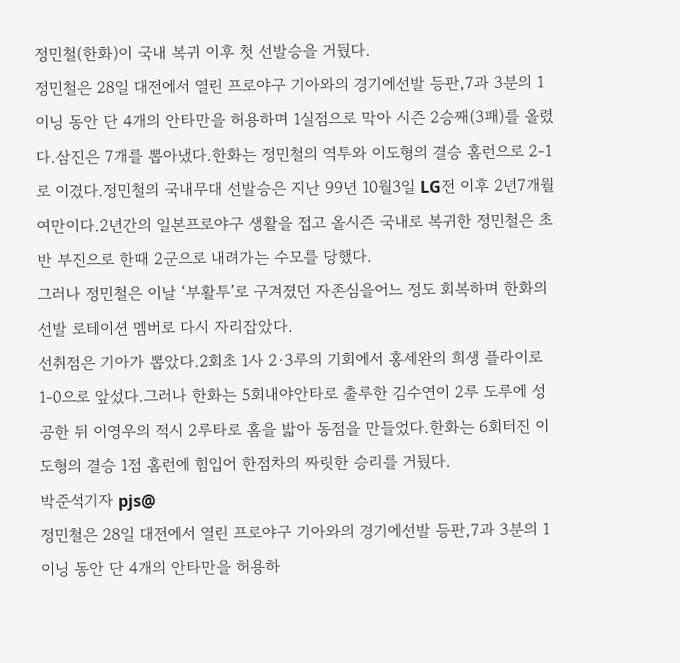정민철(한화)이 국내 복귀 이후 첫 선발승을 거뒀다.
정민철은 28일 대전에서 열린 프로야구 기아와의 경기에선발 등판,7과 3분의 1이닝 동안 단 4개의 안타만을 허용하며 1실점으로 막아 시즌 2승째(3패)를 올렸다.삼진은 7개를 뽑아냈다.한화는 정민철의 역투와 이도형의 결승 홈런으로 2-1로 이겼다.정민철의 국내무대 선발승은 지난 99년 10월3일 LG전 이후 2년7개월여만이다.2년간의 일본프로야구 생활을 접고 올시즌 국내로 복귀한 정민철은 초반 부진으로 한때 2군으로 내려가는 수모를 당했다.
그러나 정민철은 이날 ‘부활투’로 구겨졌던 자존심을어느 정도 회복하며 한화의 선발 로테이션 멤버로 다시 자리잡았다.
선취점은 기아가 뽑았다.2회초 1사 2·3루의 기회에서 홍세완의 희생 플라이로 1-0으로 앞섰다.그러나 한화는 5회내야안타로 출루한 김수연이 2루 도루에 성공한 뒤 이영우의 적시 2루타로 홈을 밟아 동점을 만들었다.한화는 6회터진 이도형의 결승 1점 홈런에 힘입어 한점차의 짜릿한 승리를 거뒀다.
박준석기자 pjs@
정민철은 28일 대전에서 열린 프로야구 기아와의 경기에선발 등판,7과 3분의 1이닝 동안 단 4개의 안타만을 허용하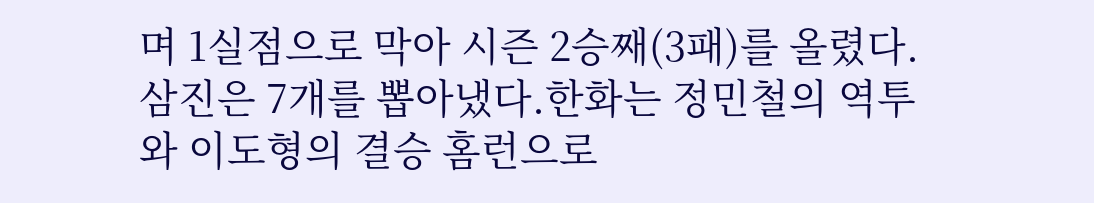며 1실점으로 막아 시즌 2승째(3패)를 올렸다.삼진은 7개를 뽑아냈다.한화는 정민철의 역투와 이도형의 결승 홈런으로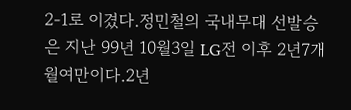2-1로 이겼다.정민철의 국내무대 선발승은 지난 99년 10월3일 LG전 이후 2년7개월여만이다.2년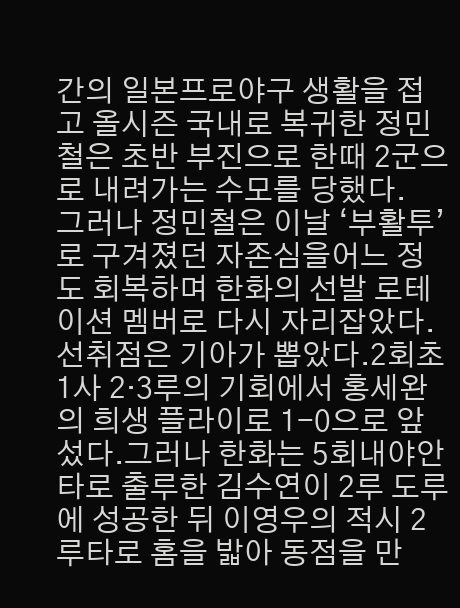간의 일본프로야구 생활을 접고 올시즌 국내로 복귀한 정민철은 초반 부진으로 한때 2군으로 내려가는 수모를 당했다.
그러나 정민철은 이날 ‘부활투’로 구겨졌던 자존심을어느 정도 회복하며 한화의 선발 로테이션 멤버로 다시 자리잡았다.
선취점은 기아가 뽑았다.2회초 1사 2·3루의 기회에서 홍세완의 희생 플라이로 1-0으로 앞섰다.그러나 한화는 5회내야안타로 출루한 김수연이 2루 도루에 성공한 뒤 이영우의 적시 2루타로 홈을 밟아 동점을 만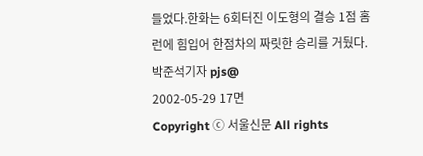들었다.한화는 6회터진 이도형의 결승 1점 홈런에 힘입어 한점차의 짜릿한 승리를 거뒀다.
박준석기자 pjs@
2002-05-29 17면
Copyright ⓒ 서울신문 All rights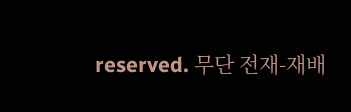reserved. 무단 전재-재배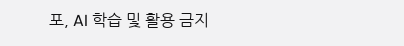포, AI 학습 및 활용 금지